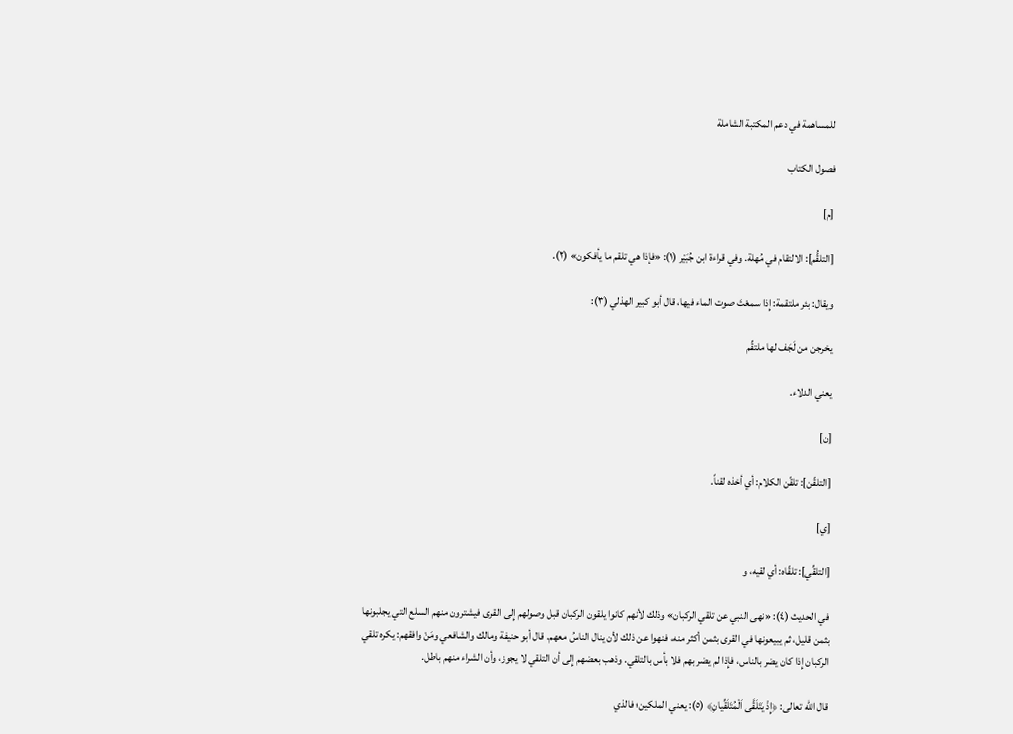للمساهمة في دعم المكتبة الشاملة

فصول الكتاب

[م]

[التلقُّم]: الالتقام في مُهلة. وفي قراءة ابن جُبَيْر (١): «فإذا هي تلقم ما يأفكون» (٢).

ويقال: بئر ملتقمة: إِذا سمعْتَ صوت الماء فيها، قال أبو كبير الهذلي (٣):

يخرجن من لَجَف لها ملتقِّم

يعني الدلاء.

[ن]

[التلقّن]: تلقّن الكلام: أي أخذه لقناً.

[ي]

[التلقِّي]: تلقّاه: أي لقيه، و

في الحديث (٤): «نهى النبي عن تلقي الركبان» وذلك لأنهم كانوا يلقون الركبان قبل وصولهم إِلى القرى فيشترون منهم السلع التي يجلبونها بثمن قليل، ثم يبيعونها في القرى بثمن أكثر منه، فنهوا عن ذلك لأن ينال الناسُ معهم. قال أبو حنيفة ومالك والشافعي ومَنْ وافقهم: يكره تلقي الركبان إِذا كان يضر بالناس، فإِذا لم يضر بهم فلا بأس بالتلقي. وذهب بعضهم إِلى أن التلقي لا يجوز، وأن الشراء منهم باطل.

قال اللّه تعالى: ﴿إِذْ يَتَلَقَّى اَلْمُتَلَقِّيانِ﴾ (٥): يعني الملكين؛ فالذي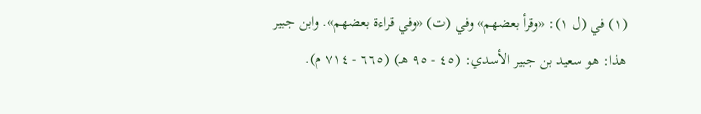(١) في (ل ١): «وقرأ بعضهم» وفي (ت) «وفي قراءة بعضهم». وابن جبير هذا: هو سعيد بن جبير الأسدي: (٤٥ - ٩٥ هـ) (٦٦٥ - ٧١٤ م).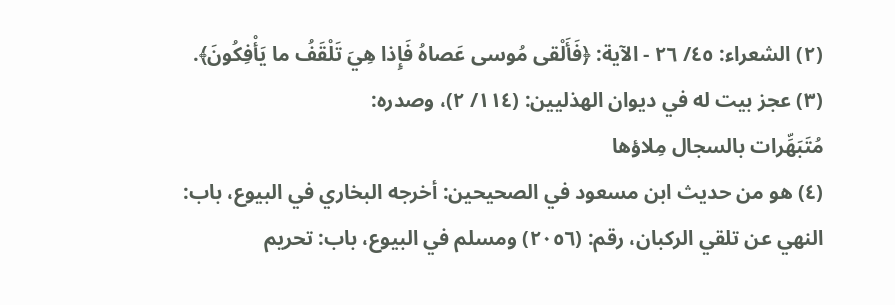(٢) الشعراء: ٤٥/ ٢٦ - الآية: ﴿فَأَلْقى مُوسى عَصاهُ فَإِذا هِيَ تَلْقَفُ ما يَأْفِكُونَ﴾.
(٣) عجز بيت له في ديوان الهذليين: (١١٤/ ٢)، وصدره:
مُتَبَهِّرات بالسجال مِلاؤها
(٤) هو من حديث ابن مسعود في الصحيحين: أخرجه البخاري في البيوع، باب: النهي عن تلقي الركبان، رقم: (٢٠٥٦) ومسلم في البيوع، باب: تحريم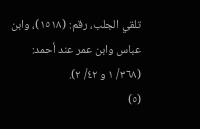تلقي الجلب، رقم: (١٥١٨)، وابن عباس وابن عمر عند أحمد: (٣٦٨/ ١ و ٤٢/ ٢).
(٥)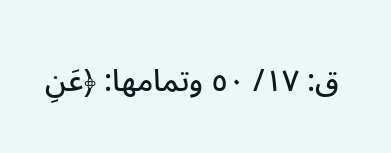ق: ١٧/ ٥٠ وتمامها: ﴿عَنِ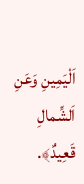اَلْيَمِينِ وَعَنِ اَلشِّمالِ قَعِيدٌ﴾.